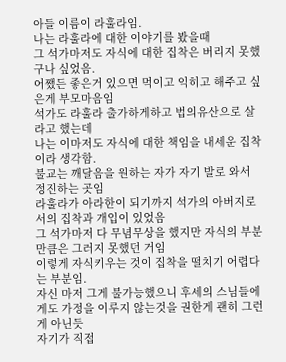아들 이름이 라훌라임.
나는 라훌라에 대한 이야기를 봤을때
그 석가마저도 자식에 대한 집착은 버리지 못했구나 싶었음.
어쨌든 좋은거 있으면 먹이고 익히고 해주고 싶은게 부모마음임
석가도 라훌라 출가하게하고 법의유산으로 살라고 했는데
나는 이마저도 자식에 대한 책임을 내세운 집착이라 생각함.
불교는 깨달음을 원하는 자가 자기 발로 와서 정진하는 곳임
라훌라가 아라한이 되기까지 석가의 아버지로서의 집착과 개입이 있었음
그 석가마저 다 무념무상을 했지만 자식의 부분 만큼은 그러지 못했던 거임
이렇게 자식키우는 것이 집착을 떨치기 어렵다는 부분임.
자신 마저 그게 불가능했으니 후세의 스님들에게도 가정을 이루지 않는것을 권한게 괜히 그런게 아닌듯
자기가 직접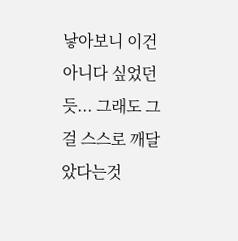낳아보니 이건 아니다 싶었던듯... 그래도 그걸 스스로 깨달았다는것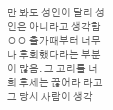만 봐도 성인이 달리 성인은 아니라고 생각함
ㅇㅇ 출가때부터 너무나 후회했다라는 부분이 많음. 그 고리를 너희 후세는 끊어라 라고 그 당시 사람이 생각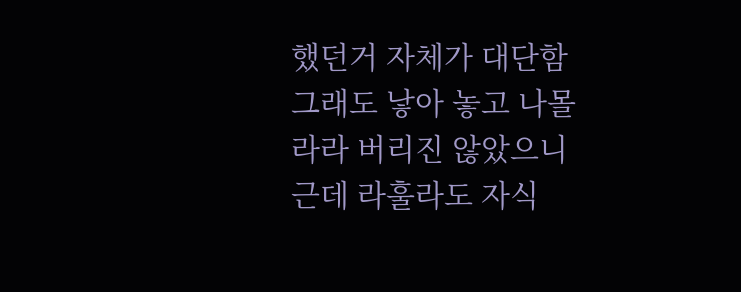했던거 자체가 대단함
그래도 낳아 놓고 나몰라라 버리진 않았으니
근데 라훌라도 자식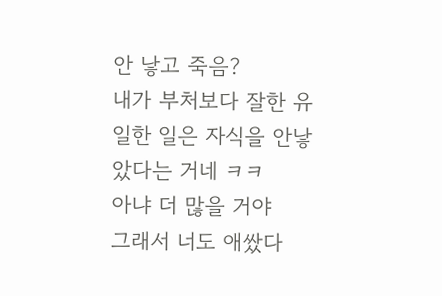안 낳고 죽음?
내가 부처보다 잘한 유일한 일은 자식을 안낳았다는 거네 ㅋㅋ
아냐 더 많을 거야
그래서 너도 애쌌다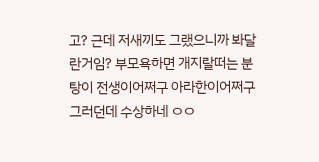고? 근데 저새끼도 그랬으니까 봐달란거임? 부모욕하면 개지랄떠는 분탕이 전생이어쩌구 아라한이어쩌구 그러던데 수상하네 ㅇㅇ